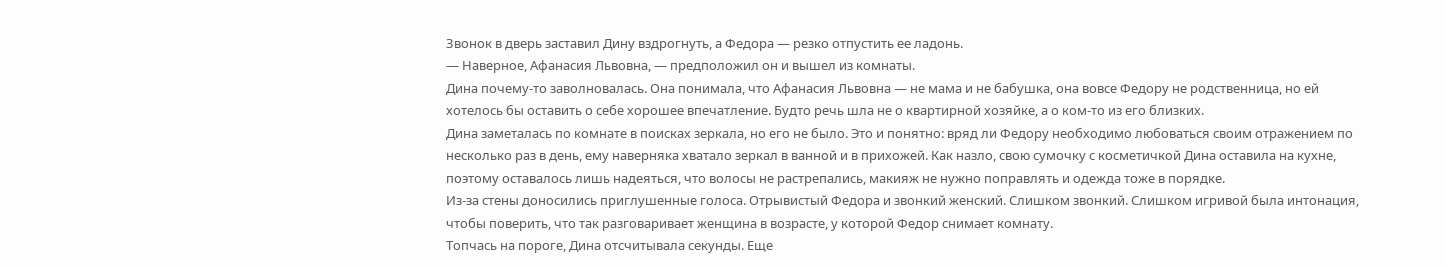Звонок в дверь заставил Дину вздрогнуть, а Федора — резко отпустить ее ладонь.
— Наверное, Афанасия Львовна, — предположил он и вышел из комнаты.
Дина почему-то заволновалась. Она понимала, что Афанасия Львовна — не мама и не бабушка, она вовсе Федору не родственница, но ей хотелось бы оставить о себе хорошее впечатление. Будто речь шла не о квартирной хозяйке, а о ком-то из его близких.
Дина заметалась по комнате в поисках зеркала, но его не было. Это и понятно: вряд ли Федору необходимо любоваться своим отражением по несколько раз в день, ему наверняка хватало зеркал в ванной и в прихожей. Как назло, свою сумочку с косметичкой Дина оставила на кухне, поэтому оставалось лишь надеяться, что волосы не растрепались, макияж не нужно поправлять и одежда тоже в порядке.
Из-за стены доносились приглушенные голоса. Отрывистый Федора и звонкий женский. Слишком звонкий. Слишком игривой была интонация, чтобы поверить, что так разговаривает женщина в возрасте, у которой Федор снимает комнату.
Топчась на пороге, Дина отсчитывала секунды. Еще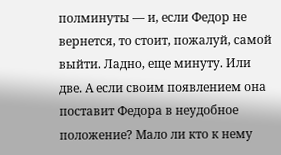полминуты — и, если Федор не вернется, то стоит, пожалуй, самой выйти. Ладно, еще минуту. Или две. А если своим появлением она поставит Федора в неудобное положение? Мало ли кто к нему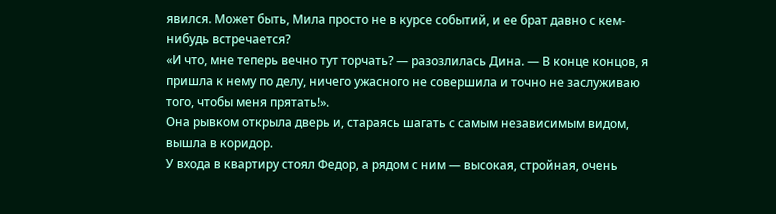явился. Может быть, Мила просто не в курсе событий, и ее брат давно с кем-нибудь встречается?
«И что, мне теперь вечно тут торчать? — разозлилась Дина. — В конце концов, я пришла к нему по делу, ничего ужасного не совершила и точно не заслуживаю того, чтобы меня прятать!».
Она рывком открыла дверь и, стараясь шагать с самым независимым видом, вышла в коридор.
У входа в квартиру стоял Федор, а рядом с ним — высокая, стройная, очень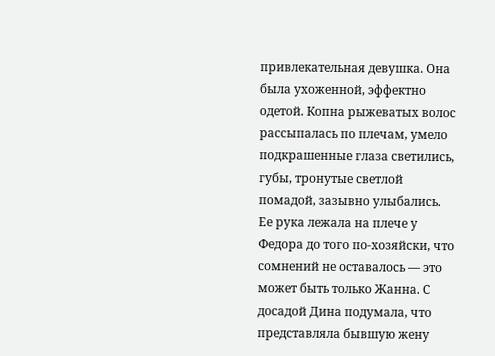привлекательная девушка. Она была ухоженной, эффектно одетой. Копна рыжеватых волос рассыпалась по плечам, умело подкрашенные глаза светились, губы, тронутые светлой помадой, зазывно улыбались. Ее рука лежала на плече у Федора до того по-хозяйски, что сомнений не оставалось — это может быть только Жанна. С досадой Дина подумала, что представляла бывшую жену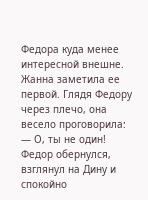Федора куда менее интересной внешне.
Жанна заметила ее первой. Глядя Федору через плечо, она весело проговорила:
— О, ты не один!
Федор обернулся, взглянул на Дину и спокойно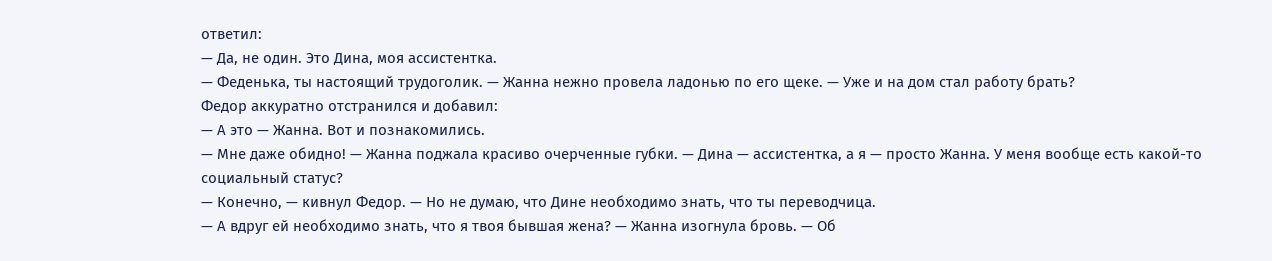ответил:
— Да, не один. Это Дина, моя ассистентка.
— Феденька, ты настоящий трудоголик. — Жанна нежно провела ладонью по его щеке. — Уже и на дом стал работу брать?
Федор аккуратно отстранился и добавил:
— А это — Жанна. Вот и познакомились.
— Мне даже обидно! — Жанна поджала красиво очерченные губки. — Дина — ассистентка, а я — просто Жанна. У меня вообще есть какой-то социальный статус?
— Конечно, — кивнул Федор. — Но не думаю, что Дине необходимо знать, что ты переводчица.
— А вдруг ей необходимо знать, что я твоя бывшая жена? — Жанна изогнула бровь. — Об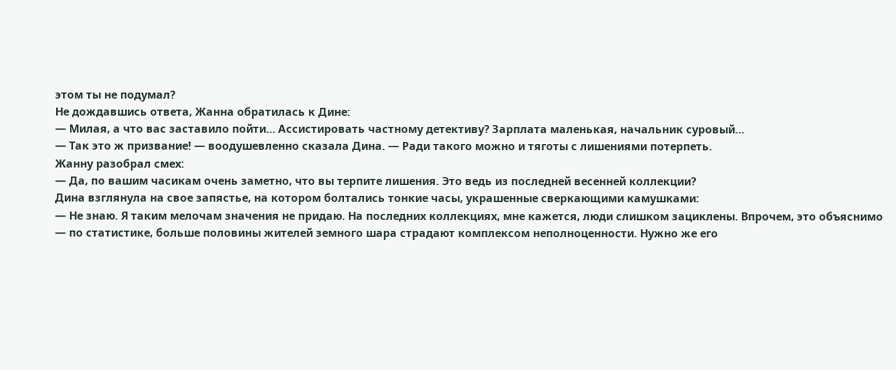этом ты не подумал?
Не дождавшись ответа, Жанна обратилась к Дине:
— Милая, а что вас заставило пойти… Ассистировать частному детективу? Зарплата маленькая, начальник суровый…
— Так это ж призвание! — воодушевленно сказала Дина. — Ради такого можно и тяготы с лишениями потерпеть.
Жанну разобрал смех:
— Да, по вашим часикам очень заметно, что вы терпите лишения. Это ведь из последней весенней коллекции?
Дина взглянула на свое запястье, на котором болтались тонкие часы, украшенные сверкающими камушками:
— Не знаю. Я таким мелочам значения не придаю. На последних коллекциях, мне кажется, люди слишком зациклены. Впрочем, это объяснимо — по статистике, больше половины жителей земного шара страдают комплексом неполноценности. Нужно же его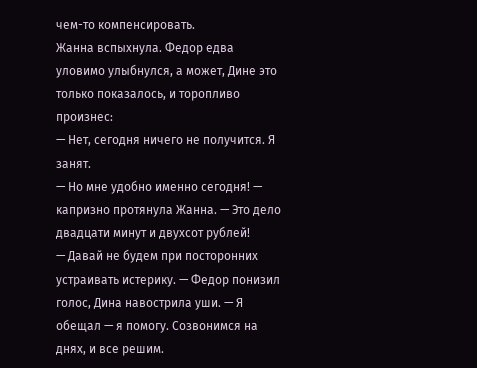чем-то компенсировать.
Жанна вспыхнула. Федор едва уловимо улыбнулся, а может, Дине это только показалось, и торопливо произнес:
— Нет, сегодня ничего не получится. Я занят.
— Но мне удобно именно сегодня! — капризно протянула Жанна. — Это дело двадцати минут и двухсот рублей!
— Давай не будем при посторонних устраивать истерику. — Федор понизил голос, Дина навострила уши. — Я обещал — я помогу. Созвонимся на днях, и все решим.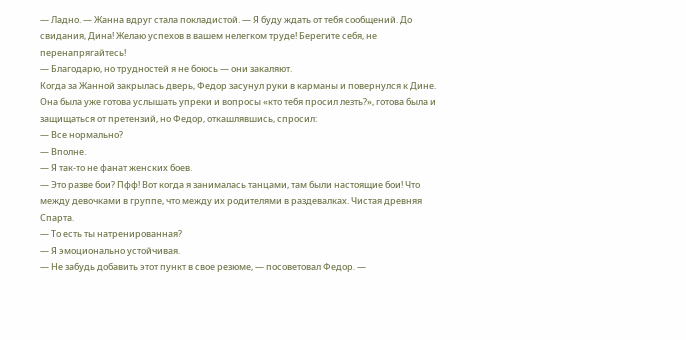— Ладно. — Жанна вдруг стала покладистой. — Я буду ждать от тебя сообщений. До свидания, Дина! Желаю успехов в вашем нелегком труде! Берегите себя, не перенапрягайтесь!
— Благодарю, но трудностей я не боюсь — они закаляют.
Когда за Жанной закрылась дверь, Федор засунул руки в карманы и повернулся к Дине. Она была уже готова услышать упреки и вопросы «кто тебя просил лезть?», готова была и защищаться от претензий, но Федор, откашлявшись, спросил:
— Все нормально?
— Вполне.
— Я так-то не фанат женских боев.
— Это разве бои? Пфф! Вот когда я занималась танцами, там были настоящие бои! Что между девочками в группе, что между их родителями в раздевалках. Чистая древняя Спарта.
— То есть ты натренированная?
— Я эмоционально устойчивая.
— Не забудь добавить этот пункт в свое резюме, — посоветовал Федор. —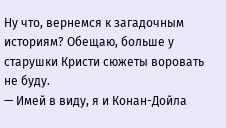Ну что, вернемся к загадочным историям? Обещаю, больше у старушки Кристи сюжеты воровать не буду.
— Имей в виду, я и Конан-Дойла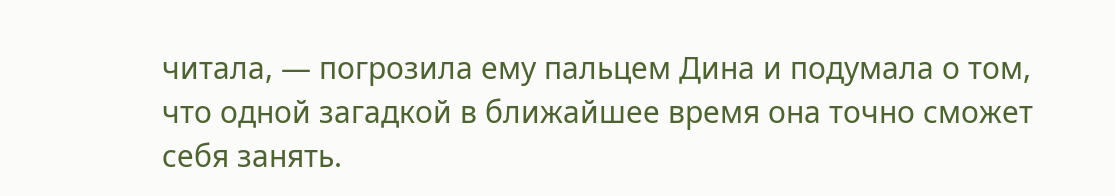читала, — погрозила ему пальцем Дина и подумала о том, что одной загадкой в ближайшее время она точно сможет себя занять.